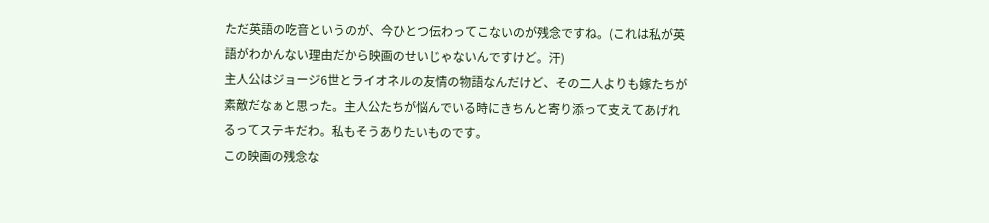ただ英語の吃音というのが、今ひとつ伝わってこないのが残念ですね。(これは私が英語がわかんない理由だから映画のせいじゃないんですけど。汗)
主人公はジョージ6世とライオネルの友情の物語なんだけど、その二人よりも嫁たちが素敵だなぁと思った。主人公たちが悩んでいる時にきちんと寄り添って支えてあげれるってステキだわ。私もそうありたいものです。
この映画の残念な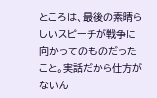ところは、最後の素晴らしいスピーチが戦争に向かってのものだったこと。実話だから仕方がないん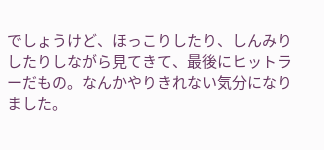でしょうけど、ほっこりしたり、しんみりしたりしながら見てきて、最後にヒットラーだもの。なんかやりきれない気分になりました。